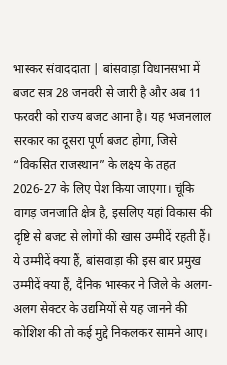भास्कर संवाददाता | बांसवाड़ा विधानसभा में बजट सत्र 28 जनवरी से जारी है और अब 11 फरवरी को राज्य बजट आना है। यह भजनलाल सरकार का दूसरा पूर्ण बजट होगा, जिसे “विकसित राजस्थान” के लक्ष्य के तहत 2026-27 के लिए पेश किया जाएगा। चूंकि वागड़ जनजाति क्षेत्र है, इसलिए यहां विकास की दृष्टि से बजट से लोगों की खास उम्मीदें रहती हैं। ये उम्मीदें क्या हैं, बांसवाड़ा की इस बार प्रमुख उम्मीदें क्या हैं, दैनिक भास्कर ने जिले के अलग-अलग सेक्टर के उद्यमियों से यह जानने की कोशिश की तो कई मुद्दे निकलकर सामने आए।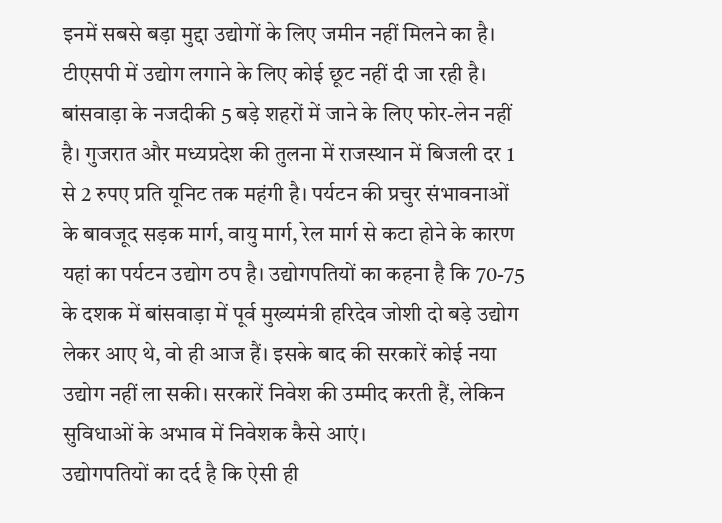इनमें सबसे बड़ा मुद्दा उद्योगों के लिए जमीन नहीं मिलने का है। टीएसपी में उद्योग लगाने के लिए कोई छूट नहीं दी जा रही है। बांसवाड़ा के नजदीकी 5 बड़े शहरों में जाने के लिए फोर-लेन नहीं है। गुजरात और मध्यप्रदेश की तुलना में राजस्थान में बिजली दर 1 से 2 रुपए प्रति यूनिट तक महंगी है। पर्यटन की प्रचुर संभावनाओं के बावजूद सड़क मार्ग, वायु मार्ग, रेल मार्ग से कटा होने के कारण यहां का पर्यटन उद्योग ठप है। उद्योगपतियों का कहना है कि 70-75 के दशक में बांसवाड़ा में पूर्व मुख्यमंत्री हरिदेव जोशी दो बड़े उद्योग लेकर आए थे, वो ही आज हैं। इसके बाद की सरकारें कोई नया उद्योग नहीं ला सकी। सरकारें निवेश की उम्मीद करती हैं, लेकिन सुविधाओं के अभाव में निवेशक कैसे आएं।
उद्योगपतियों का दर्द है कि ऐसी ही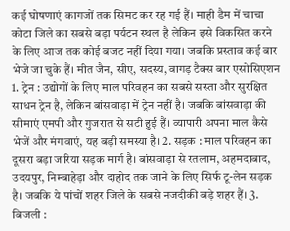कई घोषणाएं कागजों तक सिमट कर रह गई हैं। माही डैम में चाचा कोटा जिले का सबसे बड़ा पर्यटन स्थल है लेकिन इसे विकसित करने के लिए आज तक कोई बजट नहीं दिया गया। जबकि प्रस्ताव कई बार भेजे जा चुके हैं। मीत जैन, सीए, सदस्य, वागड़ टैक्स बार एसोसिएशन 1. ट्रेन : उद्योगों के लिए माल परिवहन का सबसे सस्ता और सुरक्षित साधन ट्रेन है, लेकिन बांसवाड़ा में ट्रेन नहीं है। जबकि बांसवाड़ा की सीमाएं एमपी और गुजरात से सटी हुई हैं। व्यापारी अपना माल कैसे भेजें और मंगवाएं, यह बड़ी समस्या है। 2. सड़क : माल परिवहन का दूसरा बड़ा जरिया सड़क मार्ग है। बांसवाड़ा से रतलाम, अहमदाबाद, उदयपुर, निम्बाहेड़ा और दाहोद तक जाने के लिए सिर्फ टू-लेन सड़क है। जबकि ये पांचों शहर जिले के सबसे नजदीकी बड़े शहर हैं। 3. बिजली :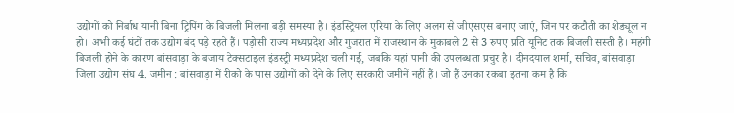उद्योगों को निर्बाध यानी बिना ट्रिपिंग के बिजली मिलना बड़ी समस्या है। इंडस्ट्रियल एरिया के लिए अलग से जीएसएस बनाए जाएं, जिन पर कटौती का शेड्यूल न हो। अभी कई घंटों तक उद्योग बंद पड़े रहते हैं। पड़ोसी राज्य मध्यप्रदेश और गुजरात में राजस्थान के मुकाबले 2 से 3 रुपए प्रति यूनिट तक बिजली सस्ती है। महंगी बिजली होने के कारण बांसवाड़ा के बजाय टेक्सटाइल इंडस्ट्री मध्यप्रदेश चली गई, जबकि यहां पानी की उपलब्धता प्रचुर है। दीनदयाल शर्मा, सचिव, बांसवाड़ा जिला उद्योग संघ 4. जमीन : बांसवाड़ा में रीको के पास उद्योगों को देने के लिए सरकारी जमीनें नहीं हैं। जो हैं उनका रकबा इतना कम है कि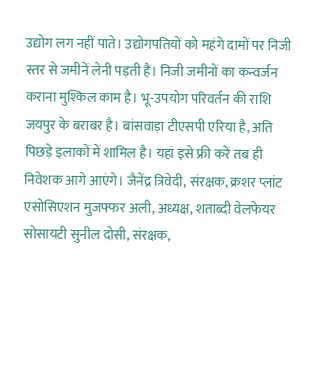उद्योग लग नहीं पाते। उद्योगपतियों को महंगे दामों पर निजी स्तर से जमीनें लेनी पड़ती हैं। निजी जमीनों का कन्वर्जन कराना मुश्किल काम है। भू-उपयोग परिवर्तन की राशि जयपुर के बराबर है। बांसवाड़ा टीएसपी एरिया है, अति पिछड़े इलाकों में शामिल है। यहां इसे फ्री करें तब ही निवेशक आगे आएंगे। जैनेंद्र त्रिवेदी, संरक्षक, क्रशर प्लांट एसोसिएशन मुजफ्फर अली, अध्यक्ष, शताब्दी वेलफेयर सोसायटी सुनील दोसी, संरक्षक,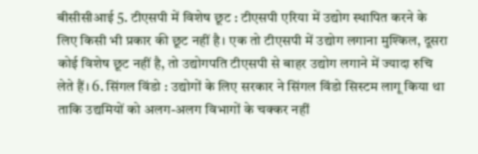बीसीसीआई 5. टीएसपी में विशेष छूट : टीएसपी एरिया में उद्योग स्थापित करने के लिए किसी भी प्रकार की छूट नहीं है। एक तो टीएसपी में उद्योग लगाना मुश्किल, दूसरा कोई विशेष छूट नहीं है, तो उद्योगपति टीएसपी से बाहर उद्योग लगाने में ज्यादा रुचि लेते हैं। 6. सिंगल विंडो : उद्योगों के लिए सरकार ने सिंगल विंडो सिस्टम लागू किया था ताकि उद्यमियों को अलग-अलग विभागों के चक्कर नहीं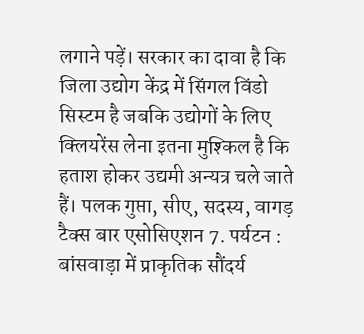लगाने पड़ें। सरकार का दावा है कि जिला उद्योग केंद्र में सिंगल विंडो सिस्टम है जबकि उद्योगों के लिए क्लियरेंस लेना इतना मुश्किल है कि हताश होकर उद्यमी अन्यत्र चले जाते हैं। पलक गुप्ता, सीए, सदस्य, वागड़ टैक्स बार एसोसिएशन 7. पर्यटन : बांसवाड़ा में प्राकृतिक सौंदर्य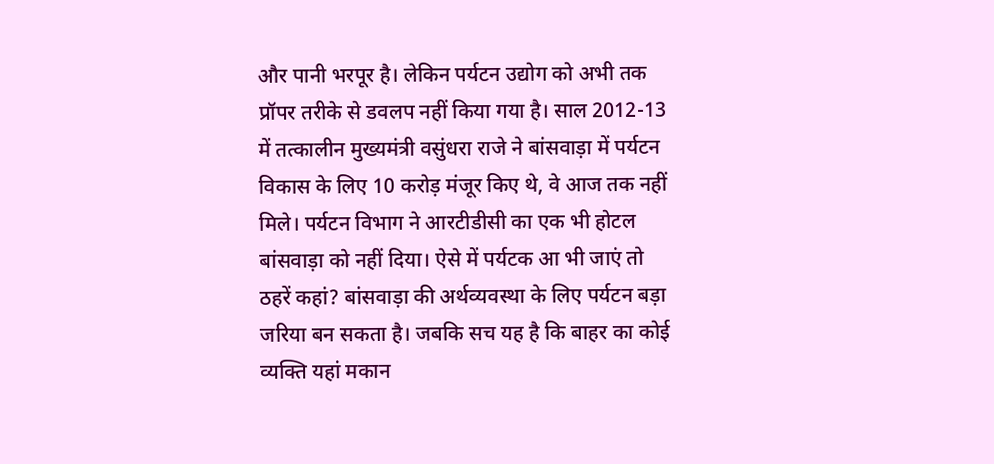और पानी भरपूर है। लेकिन पर्यटन उद्योग को अभी तक प्रॉपर तरीके से डवलप नहीं किया गया है। साल 2012-13 में तत्कालीन मुख्यमंत्री वसुंधरा राजे ने बांसवाड़ा में पर्यटन विकास के लिए 10 करोड़ मंजूर किए थे, वे आज तक नहीं मिले। पर्यटन विभाग ने आरटीडीसी का एक भी होटल बांसवाड़ा को नहीं दिया। ऐसे में पर्यटक आ भी जाएं तो ठहरें कहां? बांसवाड़ा की अर्थव्यवस्था के लिए पर्यटन बड़ा जरिया बन सकता है। जबकि सच यह है कि बाहर का कोई व्यक्ति यहां मकान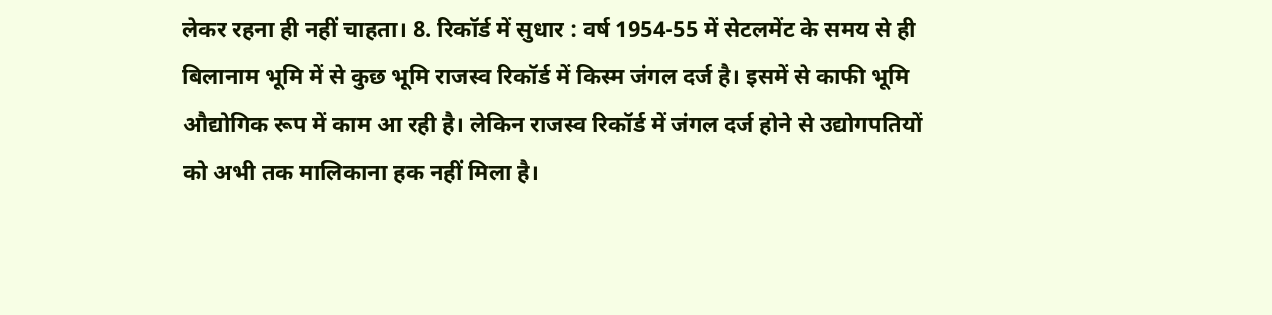लेकर रहना ही नहीं चाहता। 8. रिकॉर्ड में सुधार : वर्ष 1954-55 में सेटलमेंट के समय से ही बिलानाम भूमि में से कुछ भूमि राजस्व रिकॉर्ड में किस्म जंगल दर्ज है। इसमें से काफी भूमि औद्योगिक रूप में काम आ रही है। लेकिन राजस्व रिकॉर्ड में जंगल दर्ज होने से उद्योगपतियों को अभी तक मालिकाना हक नहीं मिला है।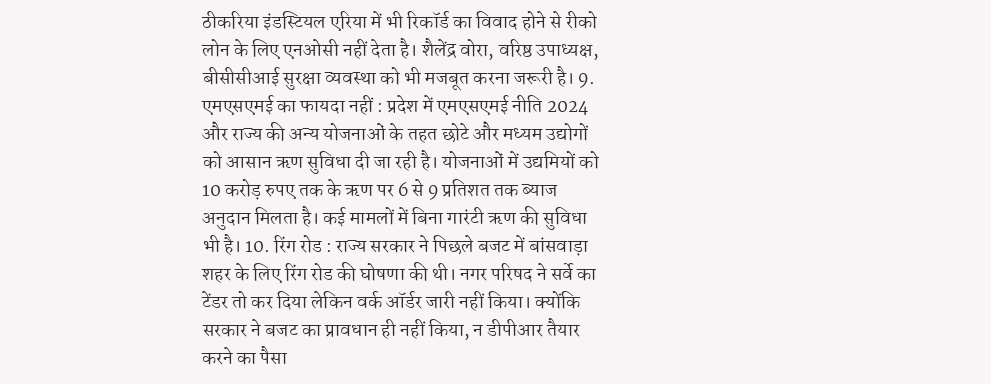ठीकरिया इंडस्टियल एरिया में भी रिकॉर्ड का विवाद होने से रीको लोन के लिए एनओसी नहीं देता है। शैलेंद्र वोरा, वरिष्ठ उपाध्यक्ष, बीसीसीआई सुरक्षा व्यवस्था को भी मजबूत करना जरूरी है। 9. एमएसएमई का फायदा नहीं : प्रदेश में एमएसएमई नीति 2024 और राज्य की अन्य योजनाओं के तहत छोटे और मध्यम उद्योगों को आसान ऋण सुविधा दी जा रही है। योजनाओं में उद्यमियों को 10 करोड़ रुपए तक के ऋण पर 6 से 9 प्रतिशत तक ब्याज अनुदान मिलता है। कई मामलों में बिना गारंटी ऋण की सुविधा भी है। 10. रिंग रोड : राज्य सरकार ने पिछले बजट में बांसवाड़ा शहर के लिए रिंग रोड की घोषणा की थी। नगर परिषद ने सर्वे का टेंडर तो कर दिया लेकिन वर्क ऑर्डर जारी नहीं किया। क्योंकि सरकार ने बजट का प्रावधान ही नहीं किया, न डीपीआर तैयार करने का पैसा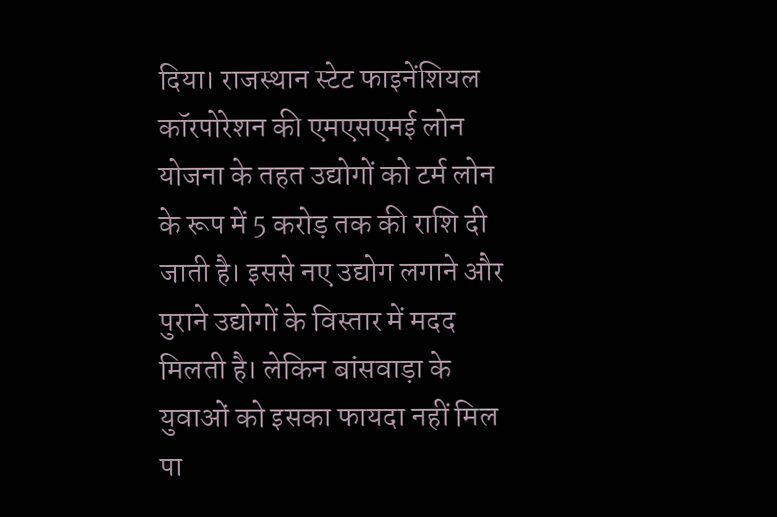दिया। राजस्थान स्टेट फाइनेंशियल कॉरपोरेशन की एमएसएमई लोन योजना के तहत उद्योगों को टर्म लोन के रूप में 5 करोड़ तक की राशि दी जाती है। इससे नए उद्योग लगाने और पुराने उद्योगों के विस्तार में मदद मिलती है। लेकिन बांसवाड़ा के युवाओं को इसका फायदा नहीं मिल पा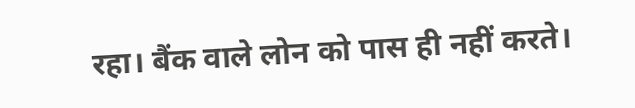रहा। बैंक वाले लोन को पास ही नहीं करते।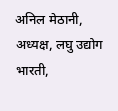अनिल मेठानी, अध्यक्ष, लघु उद्योग भारती,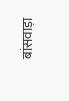बांसवाड़ा